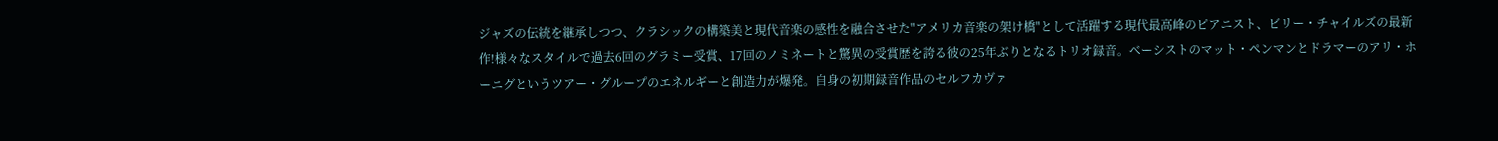ジャズの伝統を継承しつつ、クラシックの構築美と現代音楽の感性を融合させた"アメリカ音楽の架け橋"として活躍する現代最高峰のピアニスト、ビリー・チャイルズの最新作!様々なスタイルで過去6回のグラミー受賞、17回のノミネートと驚異の受賞歴を誇る彼の25年ぶりとなるトリオ録音。ベーシストのマット・ペンマンとドラマーのアリ・ホーニグというツアー・グループのエネルギーと創造力が爆発。自身の初期録音作品のセルフカヴァ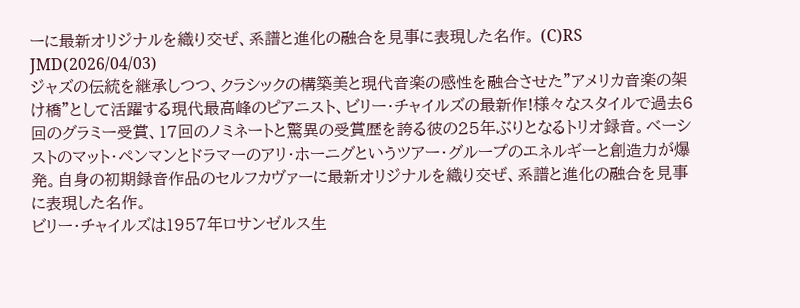ーに最新オリジナルを織り交ぜ、系譜と進化の融合を見事に表現した名作。 (C)RS
JMD(2026/04/03)
ジャズの伝統を継承しつつ、クラシックの構築美と現代音楽の感性を融合させた"アメリカ音楽の架け橋"として活躍する現代最高峰のピアニスト、ビリー・チャイルズの最新作!様々なスタイルで過去6回のグラミー受賞、17回のノミネートと驚異の受賞歴を誇る彼の25年ぶりとなるトリオ録音。ベーシストのマット・ペンマンとドラマーのアリ・ホーニグというツアー・グループのエネルギーと創造力が爆発。自身の初期録音作品のセルフカヴァーに最新オリジナルを織り交ぜ、系譜と進化の融合を見事に表現した名作。
ビリー・チャイルズは1957年ロサンゼルス生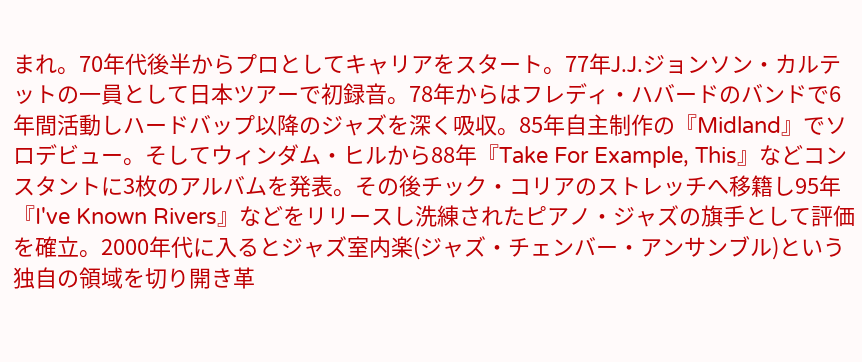まれ。70年代後半からプロとしてキャリアをスタート。77年J.J.ジョンソン・カルテットの一員として日本ツアーで初録音。78年からはフレディ・ハバードのバンドで6年間活動しハードバップ以降のジャズを深く吸収。85年自主制作の『Midland』でソロデビュー。そしてウィンダム・ヒルから88年『Take For Example, This』などコンスタントに3枚のアルバムを発表。その後チック・コリアのストレッチへ移籍し95年『I've Known Rivers』などをリリースし洗練されたピアノ・ジャズの旗手として評価を確立。2000年代に入るとジャズ室内楽(ジャズ・チェンバー・アンサンブル)という独自の領域を切り開き革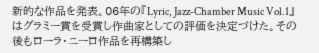新的な作品を発表。06年の『Lyric, Jazz-Chamber Music Vol.1』はグラミー賞を受賞し作曲家としての評価を決定づけた。その後もローラ・ニーロ作品を再構築し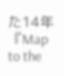た14年『Map to the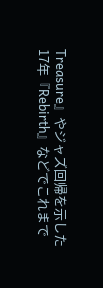Treasure』やジャズ回帰を示した17年『Rebirth』などでこれまで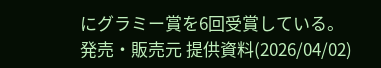にグラミー賞を6回受賞している。
発売・販売元 提供資料(2026/04/02)